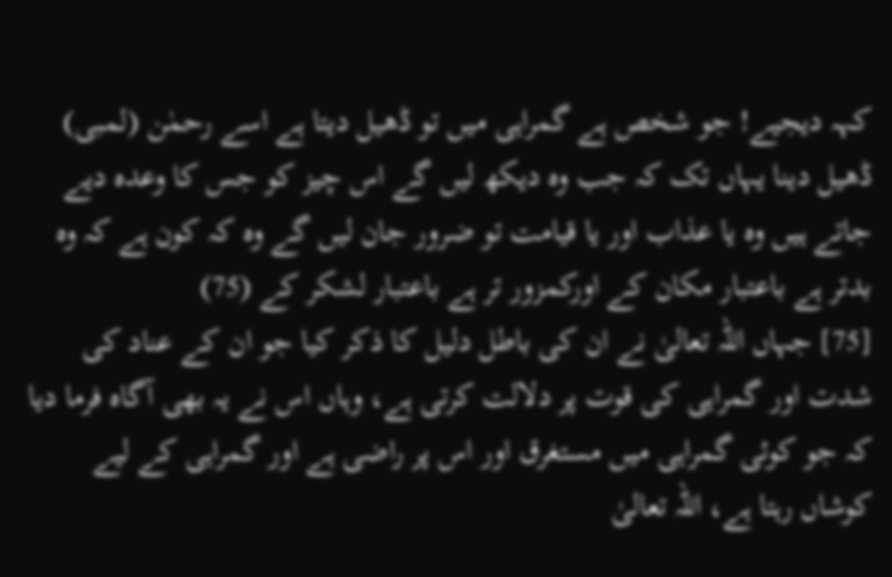کہہ دیجیے! جو شخص ہے گمراہی میں تو ڈھیل دیتا ہے اسے رحمٰن (لمبی) ڈھیل دینا یہاں تک کہ جب وہ دیکھ لیں گے اس چیز کو جس کا وعدہ دیے جاتے ہیں وہ یا عذاب اور یا قیامت تو ضرور جان لیں گے وہ کہ کون ہے کہ وہ بدتر ہے باعتبار مکان کے اورکمزور تر ہے باعتبار لشکر کے (75)
[75] جہاں اللہ تعالیٰ نے ان کی باطل دلیل کا ذکر کیا جو ان کے عناد کی شدت اور گمراہی کی قوت پر دلالت کرتی ہے، وہاں اس نے یہ بھی آگاہ فرما دیا کہ جو کوئی گمراہی میں مستغرق اور اس پر راضی ہے اور گمراہی کے لیے کوشاں رہتا ہے، اللہ تعالیٰ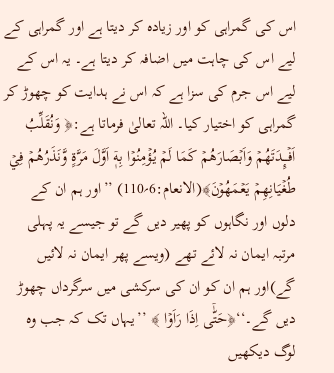اس کی گمراہی کو اور زیادہ کر دیتا ہے اور گمراہی کے لیے اس کی چاہت میں اضافہ کر دیتا ہے۔ یہ اس کے لیے اس جرم کی سزا ہے کہ اس نے ہدایت کو چھوڑ کر گمراہی کو اختیار کیا۔ اللہ تعالیٰ فرماتا ہے:﴿ وَنُقَلِّبُ اَفۡــِٕدَتَهُمۡ وَاَبۡصَارَهُمۡ كَمَا لَمۡ يُؤۡمِنُوۡا بِهٖۤ اَوَّلَ مَرَّةٍ وَّنَذَرُهُمۡ فِيۡ طُغۡيَانِهِمۡ يَعۡمَهُوۡنَ﴾(الانعام:6؍110) ’’اور ہم ان کے دلوں اور نگاہوں کو پھیر دیں گے تو جیسے یہ پہلی مرتبہ ایمان نہ لائے تھے (ویسے پھر ایمان نہ لائیں گے)اور ہم ان کو ان کی سرکشی میں سرگرداں چھوڑ دیں گے۔‘‘﴿حَتّٰۤى اِذَا رَاَوۡا ﴾ ’’یہاں تک کہ جب وہ لوگ دیکھیں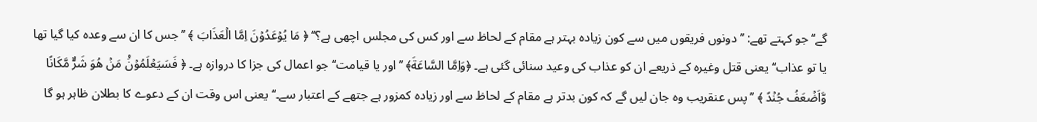گے‘‘ جو کہتے تھے: ’’دونوں فریقوں میں سے کون زیادہ بہتر ہے مقام کے لحاظ سے اور کس کی مجلس اچھی ہے؟‘‘ ﴿ مَا يُوۡعَدُوۡنَ اِمَّا الۡعَذَابَ ﴾ ’’جس کا ان سے وعدہ کیا گیا تھا یا تو عذاب‘‘ یعنی قتل وغیرہ کے ذریعے ان کو عذاب کی وعید سنائی گئی ہے۔ ﴿وَاِمَّا السَّاعَةَ﴾ ’’اور یا قیامت‘‘ جو اعمال کی جزا کا دروازہ ہے۔ ﴿ فَسَيَعۡلَمُوۡنَ۠ مَنۡ هُوَ شَرٌّ مَّكَانًا وَّاَضۡعَفُ جُنۡدً ﴾ ’’پس عنقریب وہ جان لیں گے کہ کون بدتر ہے مقام کے لحاظ سے اور زیادہ کمزور ہے جتھے کے اعتبار سے۔‘‘ یعنی اس وقت ان کے دعوے کا بطلان ظاہر ہو گا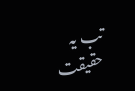تب یہ حقیقت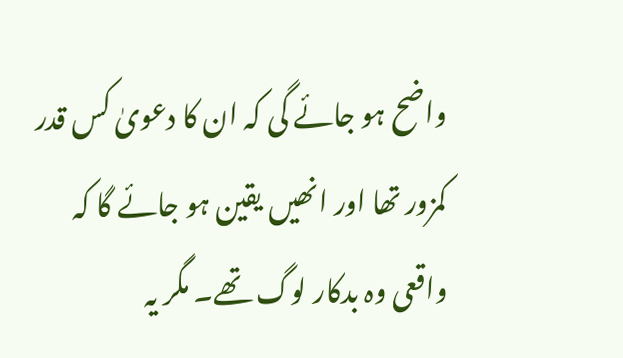واضح ہو جائے گی کہ ان کا دعویٰ کس قدر کمزور تھا اور انھیں یقین ہو جائے گا کہ واقعی وہ بدکار لوگ تھے۔ مگر یہ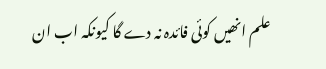علم انھیں کوئی فائدہ نہ دے گا کیونکہ اب ان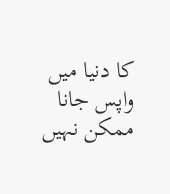کا دنیا میں واپس جانا ممکن نہیں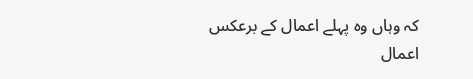کہ وہاں وہ پہلے اعمال کے برعکس اعمال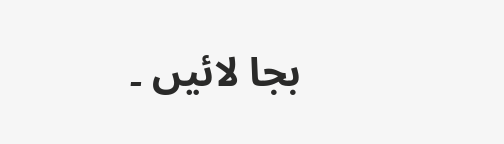بجا لائیں ۔